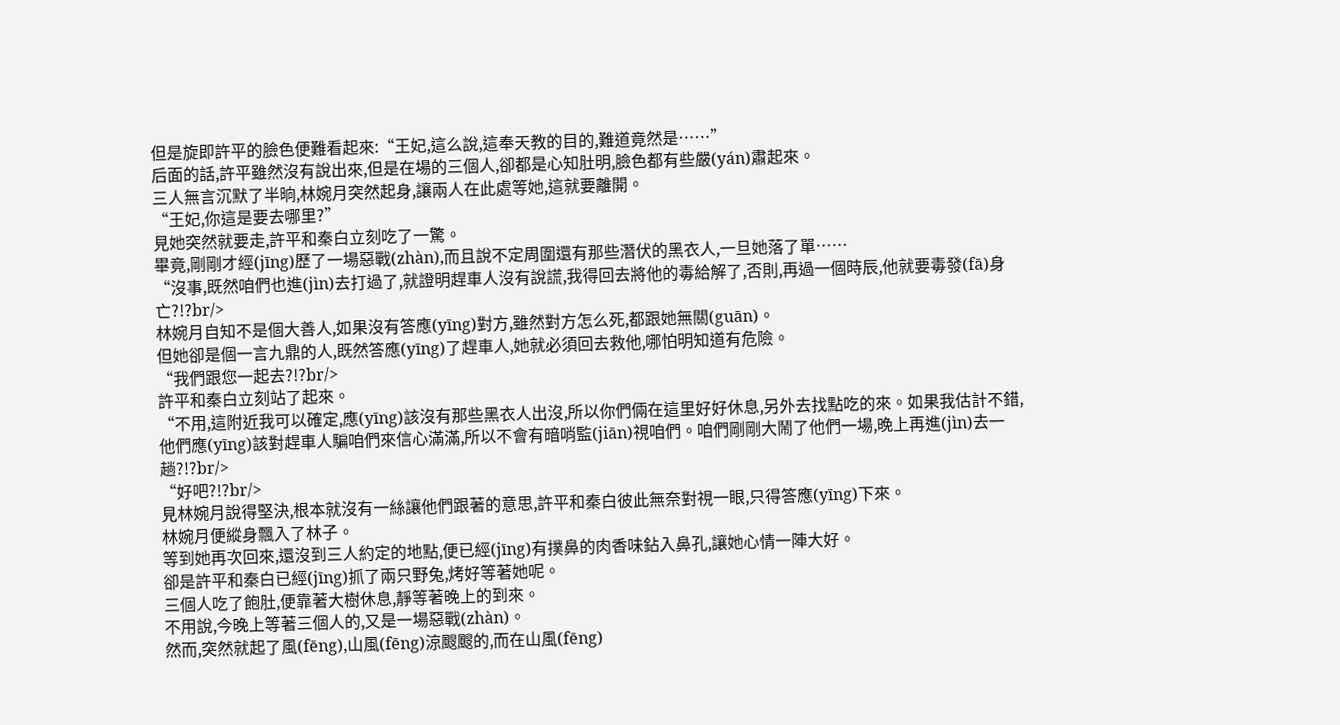但是旋即許平的臉色便難看起來:“王妃,這么說,這奉天教的目的,難道竟然是……”
后面的話,許平雖然沒有說出來,但是在場的三個人,卻都是心知肚明,臉色都有些嚴(yán)肅起來。
三人無言沉默了半晌,林婉月突然起身,讓兩人在此處等她,這就要離開。
“王妃,你這是要去哪里?”
見她突然就要走,許平和秦白立刻吃了一驚。
畢竟,剛剛才經(jīng)歷了一場惡戰(zhàn),而且說不定周圍還有那些潛伏的黑衣人,一旦她落了單……
“沒事,既然咱們也進(jìn)去打過了,就證明趕車人沒有說謊,我得回去將他的毒給解了,否則,再過一個時辰,他就要毒發(fā)身亡?!?br/>
林婉月自知不是個大善人,如果沒有答應(yīng)對方,雖然對方怎么死,都跟她無關(guān)。
但她卻是個一言九鼎的人,既然答應(yīng)了趕車人,她就必須回去救他,哪怕明知道有危險。
“我們跟您一起去?!?br/>
許平和秦白立刻站了起來。
“不用,這附近我可以確定,應(yīng)該沒有那些黑衣人出沒,所以你們倆在這里好好休息,另外去找點吃的來。如果我估計不錯,他們應(yīng)該對趕車人騙咱們來信心滿滿,所以不會有暗哨監(jiān)視咱們。咱們剛剛大鬧了他們一場,晚上再進(jìn)去一趟?!?br/>
“好吧?!?br/>
見林婉月說得堅決,根本就沒有一絲讓他們跟著的意思,許平和秦白彼此無奈對視一眼,只得答應(yīng)下來。
林婉月便縱身飄入了林子。
等到她再次回來,還沒到三人約定的地點,便已經(jīng)有撲鼻的肉香味鉆入鼻孔,讓她心情一陣大好。
卻是許平和秦白已經(jīng)抓了兩只野兔,烤好等著她呢。
三個人吃了飽肚,便靠著大樹休息,靜等著晚上的到來。
不用說,今晚上等著三個人的,又是一場惡戰(zhàn)。
然而,突然就起了風(fēng),山風(fēng)涼颼颼的,而在山風(fēng)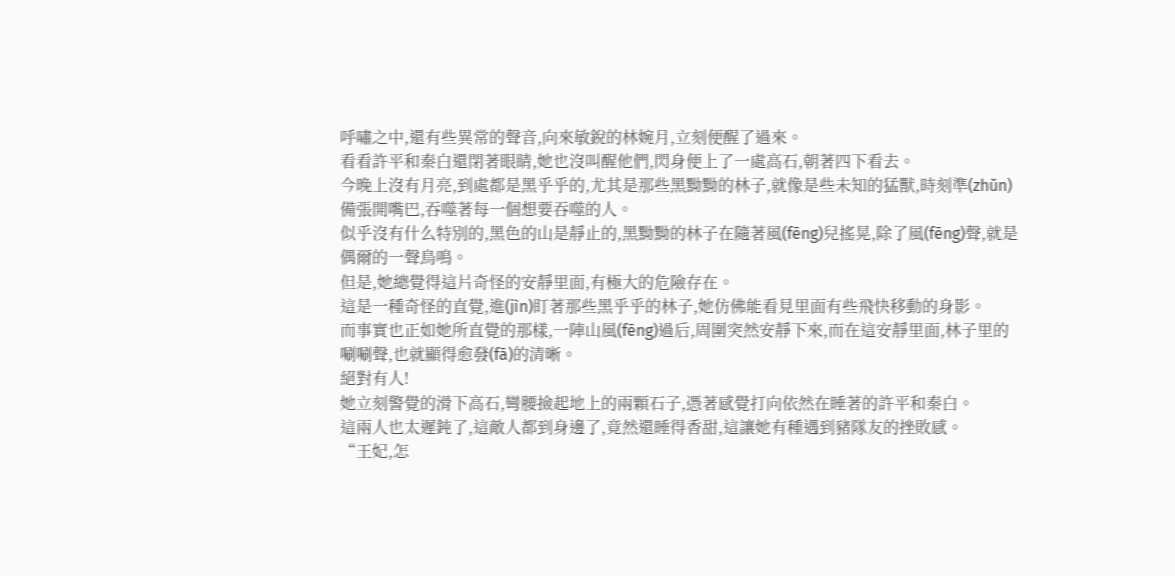呼嘯之中,還有些異常的聲音,向來敏銳的林婉月,立刻便醒了過來。
看看許平和秦白還閉著眼睛,她也沒叫醒他們,閃身便上了一處高石,朝著四下看去。
今晚上沒有月亮,到處都是黑乎乎的,尤其是那些黑黝黝的林子,就像是些未知的猛獸,時刻準(zhǔn)備張開嘴巴,吞噬著每一個想要吞噬的人。
似乎沒有什么特別的,黑色的山是靜止的,黑黝黝的林子在隨著風(fēng)兒搖晃,除了風(fēng)聲,就是偶爾的一聲鳥鳴。
但是,她總覺得這片奇怪的安靜里面,有極大的危險存在。
這是一種奇怪的直覺,進(jìn)盯著那些黑乎乎的林子,她仿佛能看見里面有些飛快移動的身影。
而事實也正如她所直覺的那樣,一陣山風(fēng)過后,周圍突然安靜下來,而在這安靜里面,林子里的唰唰聲,也就顯得愈發(fā)的清晰。
絕對有人!
她立刻警覺的滑下高石,彎腰撿起地上的兩顆石子,憑著感覺打向依然在睡著的許平和秦白。
這兩人也太遲鈍了,這敵人都到身邊了,竟然還睡得香甜,這讓她有種遇到豬隊友的挫敗感。
“王妃,怎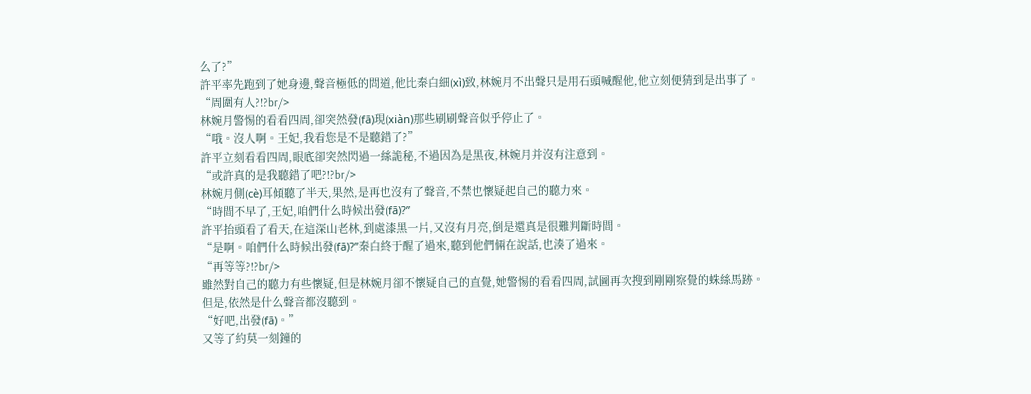么了?”
許平率先跑到了她身邊,聲音極低的問道,他比秦白細(xì)致,林婉月不出聲只是用石頭喊醒他,他立刻便猜到是出事了。
“周圍有人?!?br/>
林婉月警惕的看看四周,卻突然發(fā)現(xiàn)那些刷刷聲音似乎停止了。
“哦。沒人啊。王妃,我看您是不是聽錯了?”
許平立刻看看四周,眼底卻突然閃過一絲詭秘,不過因為是黑夜,林婉月并沒有注意到。
“或許真的是我聽錯了吧?!?br/>
林婉月側(cè)耳傾聽了半天,果然,是再也沒有了聲音,不禁也懷疑起自己的聽力來。
“時間不早了,王妃,咱們什么時候出發(fā)?”
許平抬頭看了看天,在這深山老林,到處漆黑一片,又沒有月亮,倒是還真是很難判斷時間。
“是啊。咱們什么時候出發(fā)?”秦白終于醒了過來,聽到他們倆在說話,也湊了過來。
“再等等?!?br/>
雖然對自己的聽力有些懷疑,但是林婉月卻不懷疑自己的直覺,她警惕的看看四周,試圖再次搜到剛剛察覺的蛛絲馬跡。
但是,依然是什么聲音都沒聽到。
“好吧,出發(fā)。”
又等了約莫一刻鐘的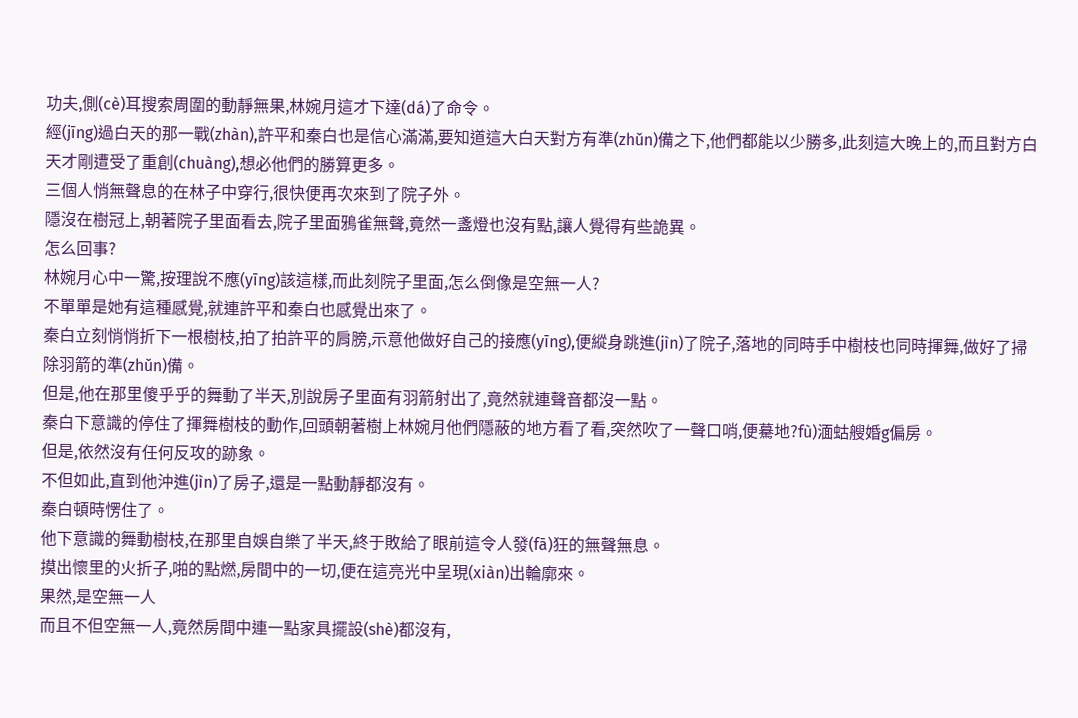功夫,側(cè)耳搜索周圍的動靜無果,林婉月這才下達(dá)了命令。
經(jīng)過白天的那一戰(zhàn),許平和秦白也是信心滿滿,要知道這大白天對方有準(zhǔn)備之下,他們都能以少勝多,此刻這大晚上的,而且對方白天才剛遭受了重創(chuàng),想必他們的勝算更多。
三個人悄無聲息的在林子中穿行,很快便再次來到了院子外。
隱沒在樹冠上,朝著院子里面看去,院子里面鴉雀無聲,竟然一盞燈也沒有點,讓人覺得有些詭異。
怎么回事?
林婉月心中一驚,按理說不應(yīng)該這樣,而此刻院子里面,怎么倒像是空無一人?
不單單是她有這種感覺,就連許平和秦白也感覺出來了。
秦白立刻悄悄折下一根樹枝,拍了拍許平的肩膀,示意他做好自己的接應(yīng),便縱身跳進(jìn)了院子,落地的同時手中樹枝也同時揮舞,做好了掃除羽箭的準(zhǔn)備。
但是,他在那里傻乎乎的舞動了半天,別說房子里面有羽箭射出了,竟然就連聲音都沒一點。
秦白下意識的停住了揮舞樹枝的動作,回頭朝著樹上林婉月他們隱蔽的地方看了看,突然吹了一聲口哨,便驀地?fù)湎蛄艘婚g偏房。
但是,依然沒有任何反攻的跡象。
不但如此,直到他沖進(jìn)了房子,還是一點動靜都沒有。
秦白頓時愣住了。
他下意識的舞動樹枝,在那里自娛自樂了半天,終于敗給了眼前這令人發(fā)狂的無聲無息。
摸出懷里的火折子,啪的點燃,房間中的一切,便在這亮光中呈現(xiàn)出輪廓來。
果然,是空無一人
而且不但空無一人,竟然房間中連一點家具擺設(shè)都沒有,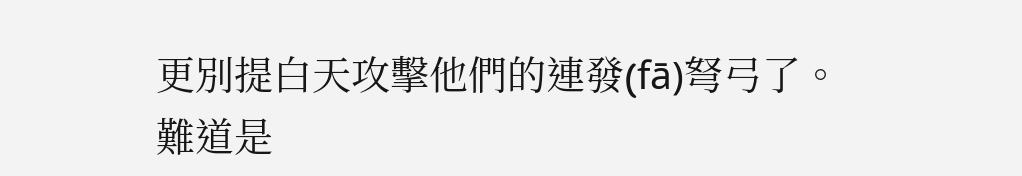更別提白天攻擊他們的連發(fā)弩弓了。
難道是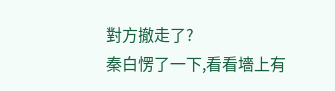對方撤走了?
秦白愣了一下,看看墻上有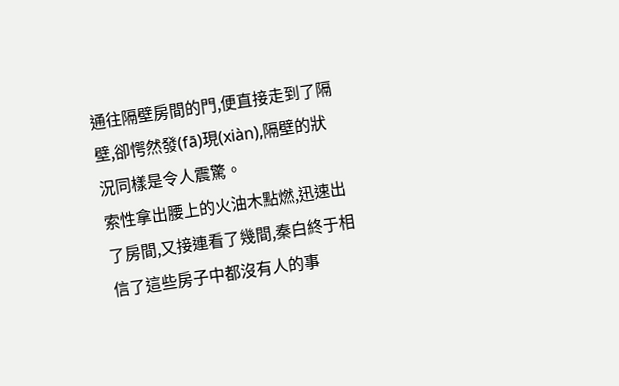通往隔壁房間的門,便直接走到了隔壁,卻愕然發(fā)現(xiàn),隔壁的狀況同樣是令人震驚。
索性拿出腰上的火油木點燃,迅速出了房間,又接連看了幾間,秦白終于相信了這些房子中都沒有人的事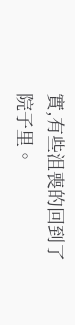實,有些沮喪的回到了院子里。